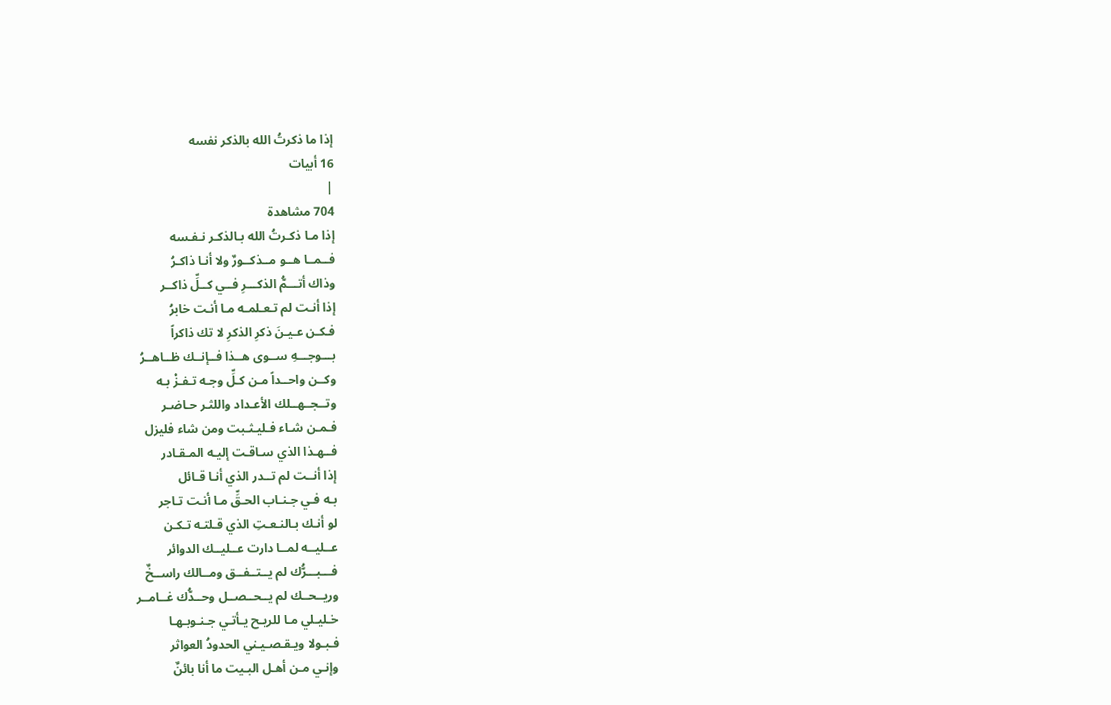إذا ما ذكرتُ الله بالذكر نفسه
16 أبيات
|
704 مشاهدة
إذا مـا ذكـرتُ الله بـالذكـر نـفـسه
فــمــا هــو مــذكــورٌ ولا أنـا ذاكـرُ
وذاك أتـــمُّ الذكـــرِ فــي كــلِّ ذاكــر
إذا أنـت لم تـعـلمـه مـا أنـت خابرُ
فـكـن عـيـنَ ذكرِ الذكرِ لا تك ذاكراً
بـــوجـــهِ ســوى هــذا فــإنــك ظــاهــرُ
وكــن واحــداً مـن كـلِّ وجـه تـفـزْ بـه
وتــجــهــلك الأعـداد واللثـر حـاضـر
فـمـن شـاء فـليـثـبت ومن شاء فليزل
فــهـذا الذي سـاقـت إليـه المـقـادر
إذا أنــت لم تــدر الذي أنـا قـائل
بـه فـي جـنـاب الحـقِّ مـا أنـت تـاجر
لو أنـك بـالنـعـتِ الذي قـلتـه تـكـن
عــليــه لمــا دارت عــليــك الدوائر
فـــبـــرُّك لم يــتــفــق ومــالك راســخٌ
وريــحــك لم يــحــصــل وحــدُّك غــامــر
خـليـلي مـا للريـح يـأتـي جـنـوبـهـا
فـبـولا ويـقـصـيـني الحدودُ العواثر
وإنـي مـن أهـل البـيت ما أنا بائنٌ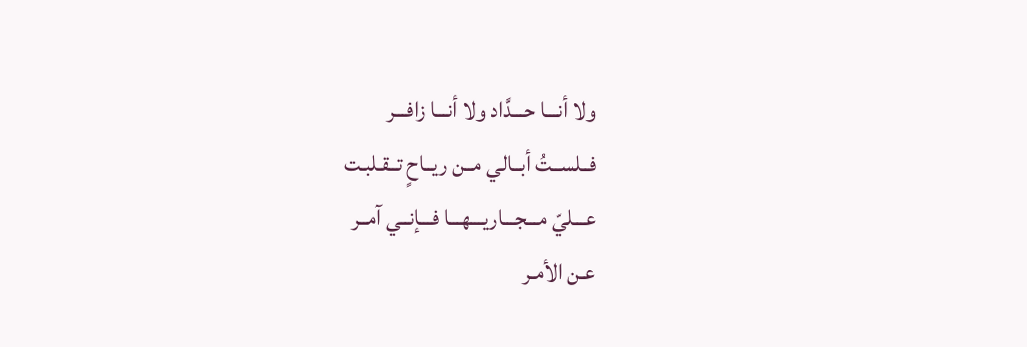ولا أنـــا حـــدَّاد ولا أنـــا زافـــر
فــلســتُ أبــالي مــن ريــاحٍ تــقـلبـت
عـــليّ مـــجـــاريـــهـــا فـــإنــي آمــر
عـن الأمـر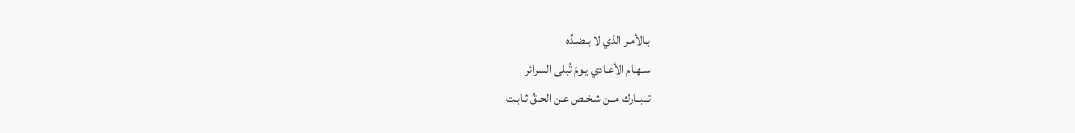بـالأمـر الذي لا بـضـدِّه
سـهـام الأعـادي يـومَ تُبلى السرائر
تــبــارك مــن شـخـص عـن الحـقِّ ثـابـت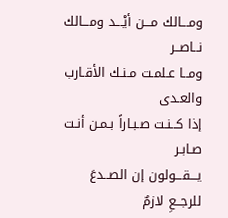ومـــالك مـــن أيْـــد ومـــالك نــاصــر
ومــا عـلمـت مـنـك الأقـارب والعـدى
إذا كــنـت صـبـاراً بـمـن أنـت صـابـر
يـــقـــولون إن الصــدعَ للرجــعِ لازمٌ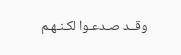وقــد صـدعـوا لكـنـهـم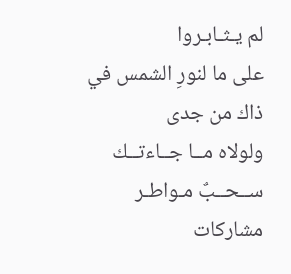لم يـثـابـروا
على ما لنورِ الشمس في ذاك من جدى
ولولاه مــا جــاءتــك ســحــبٌ مـواطـر
مشاركات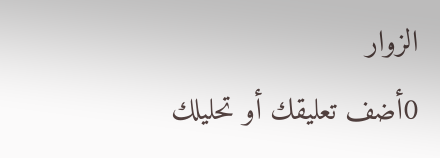الزوار
0أضف تعليقك أو تحليلك